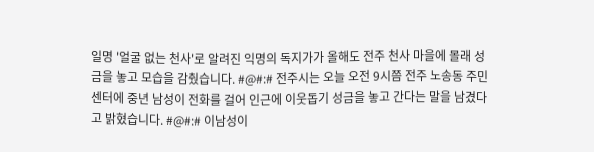일명 '얼굴 없는 천사'로 알려진 익명의 독지가가 올해도 전주 천사 마을에 몰래 성금을 놓고 모습을 감췄습니다. #@#:# 전주시는 오늘 오전 9시쯤 전주 노송동 주민센터에 중년 남성이 전화를 걸어 인근에 이웃돕기 성금을 놓고 간다는 말을 남겼다고 밝혔습니다. #@#:# 이남성이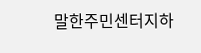말한주민센터지하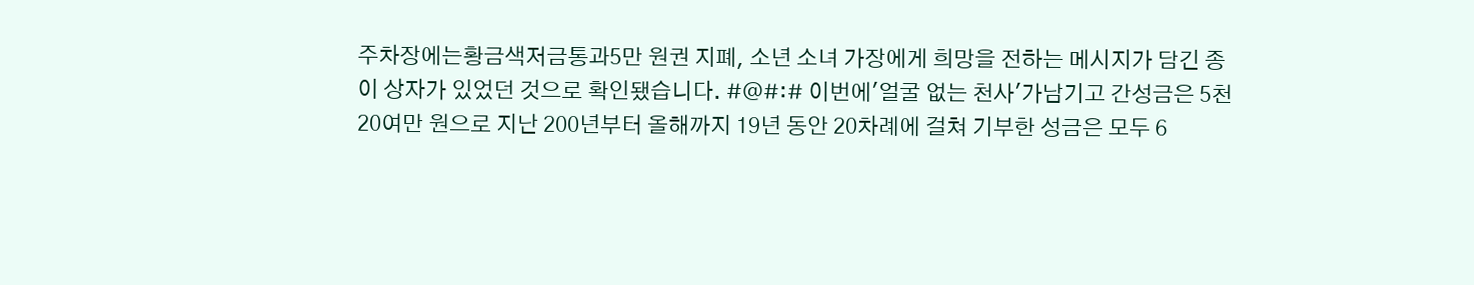주차장에는황금색저금통과5만 원권 지폐, 소년 소녀 가장에게 희망을 전하는 메시지가 담긴 종이 상자가 있었던 것으로 확인됐습니다. #@#:# 이번에'얼굴 없는 천사'가남기고 간성금은 5천20여만 원으로 지난 200년부터 올해까지 19년 동안 20차례에 걸쳐 기부한 성금은 모두 6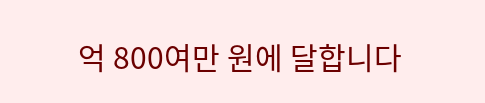억 800여만 원에 달합니다